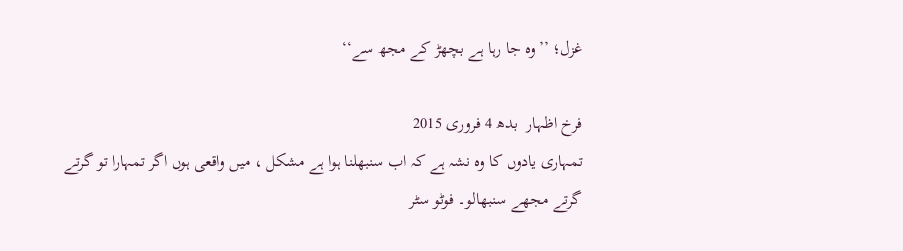غزل؛ ’’وہ جا رہا ہے بچھڑ کے مجھ سے‘‘

فرخ اظہار  بدھ 4 فروری 2015
تمہاری یادوں کا وہ نشہ ہے کہ اب سنبھلنا ہوا ہے مشکل ، میں واقعی ہوں اگر تمہارا تو گرتے گرتے مجھے سنبھالو۔ فوٹو سٹر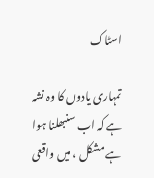اسٹاک

تمہاری یادوں کا وہ نشہ ہے کہ اب سنبھلنا ہوا ہے مشکل ، میں واقعی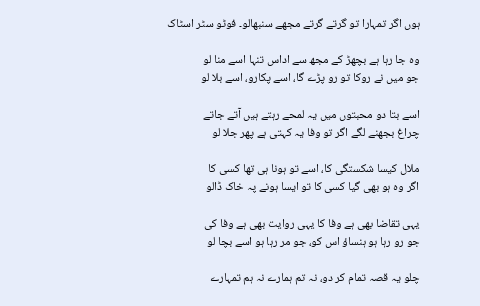ہوں اگر تمہارا تو گرتے گرتے مجھے سنبھالو۔ فوٹو سٹر اسٹاک

وہ جا رہا ہے بچھڑ کے مجھ سے اداس تنہا اسے منا لو
جو میں نے روکا تو رو پڑے گا، اسے پکارو، اسے بلا لو

اسے بتا دو محبتوں میں یہ لمحے رہتے ہیں آتے جاتے
چراغ بجھنے لگے اگر تو وفا یہ کہتی ہے پھر جلا لو

ملال کیسا شکستگی کا، اسے تو ہونا ہی تھا کسی کا
اگر وہ ہو بھی گیا کسی کا تو ایسا ہونے پہ خاک ڈالو

یہی تقاضا بھی ہے وفا کا یہی روایت بھی ہے وفا کی
جو رو رہا ہو ہنساؤ اس کو، جو مر رہا ہو اسے بچا لو

چلو یہ قصہ تمام کر دو، نہ تم ہمارے نہ ہم تمہارے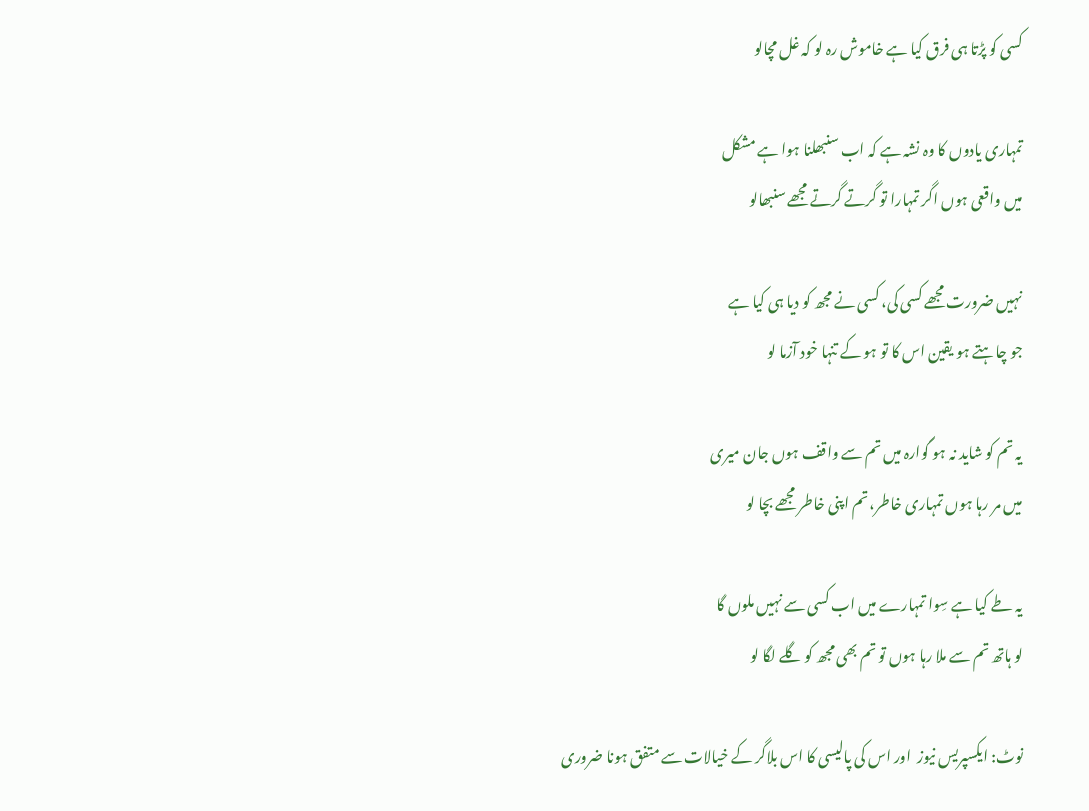کسی کو پڑتا ہی فرق کیا ہے خاموش رہ لو کہ غل مچالو

تمہاری یادوں کا وہ نشہ ہے کہ اب سنبھلنا ہوا ہے مشکل
میں واقعی ہوں اگر تمہارا تو گرتے گرتے مجھے سنبھالو

نہیں ضرورت مجھے کسی کی، کسی نے مجھ کو دیا ہی کیا ہے
جو چاہتے ہو یقین اس کا تو ہو کے تنہا خود آزما لو

یہ تم کو شاید نہ ہو گوارہ میں تم سے واقف ہوں جان میری
میں مر رہا ہوں تمہاری خاطر، تم اپنی خاطر مجھے بچا لو

یہ طے کیا ہے سِوا تمہارے میں اب کسی سے نہیں ملوں گا
لو ہاتھ تم سے ملا رہا ہوں تو تم بھی مجھ کو گلے لگا لو

نوٹ: ایکسپریس نیوز  اور اس کی پالیسی کا اس بلاگر کے خیالات سے متفق ہونا ضروری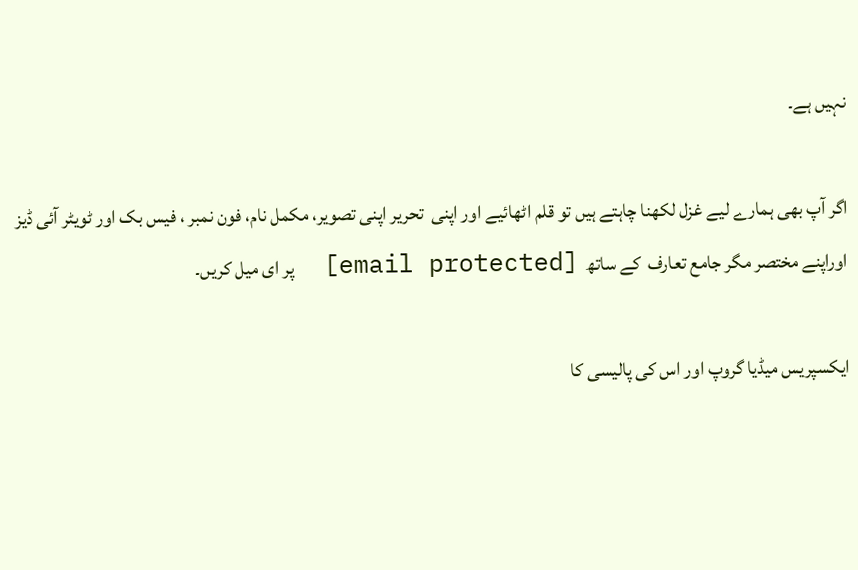نہیں ہے۔

اگر آپ بھی ہمارے لیے غزل لکھنا چاہتے ہیں تو قلم اٹھائیے اور اپنی  تحریر اپنی تصویر، مکمل نام، فون نمبر ، فیس بک اور ٹویٹر آئی ڈیز اوراپنے مختصر مگر جامع تعارف  کے ساتھ  [email protected]  پر ای میل کریں۔

ایکسپریس میڈیا گروپ اور اس کی پالیسی کا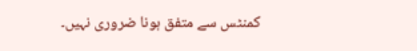کمنٹس سے متفق ہونا ضروری نہیں۔